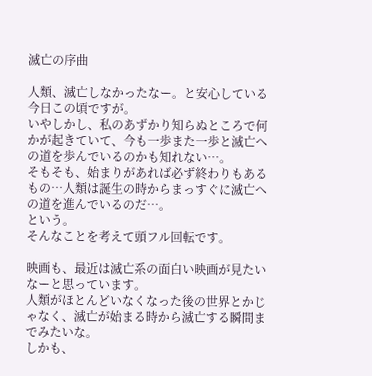滅亡の序曲

人類、滅亡しなかったなー。と安心している今日この頃ですが。
いやしかし、私のあずかり知らぬところで何かが起きていて、今も一歩また一歩と滅亡への道を歩んでいるのかも知れない…。
そもそも、始まりがあれば必ず終わりもあるもの…人類は誕生の時からまっすぐに滅亡への道を進んでいるのだ…。
という。
そんなことを考えて頭フル回転です。

映画も、最近は滅亡系の面白い映画が見たいなーと思っています。
人類がほとんどいなくなった後の世界とかじゃなく、滅亡が始まる時から滅亡する瞬間までみたいな。
しかも、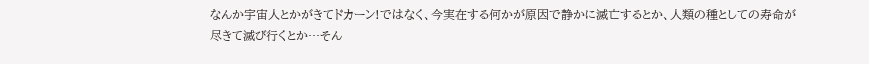なんか宇宙人とかがきてドカーン!ではなく、今実在する何かが原因で静かに滅亡するとか、人類の種としての寿命が尽きて滅び行くとか…そん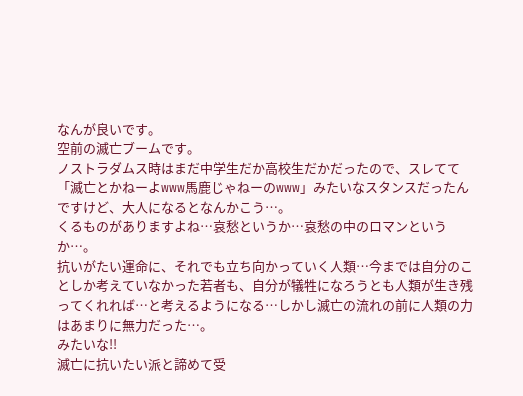なんが良いです。
空前の滅亡ブームです。
ノストラダムス時はまだ中学生だか高校生だかだったので、スレてて「滅亡とかねーよwww馬鹿じゃねーのwww」みたいなスタンスだったんですけど、大人になるとなんかこう…。
くるものがありますよね…哀愁というか…哀愁の中のロマンというか…。
抗いがたい運命に、それでも立ち向かっていく人類…今までは自分のことしか考えていなかった若者も、自分が犠牲になろうとも人類が生き残ってくれれば…と考えるようになる…しかし滅亡の流れの前に人類の力はあまりに無力だった…。
みたいな!!
滅亡に抗いたい派と諦めて受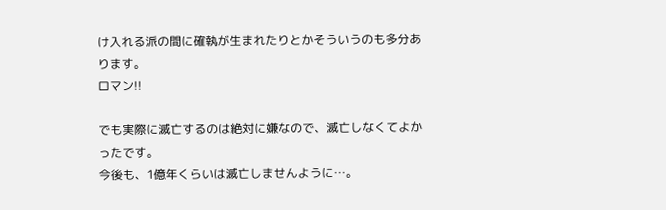け入れる派の間に確執が生まれたりとかそういうのも多分あります。
ロマン!!

でも実際に滅亡するのは絶対に嫌なので、滅亡しなくてよかったです。
今後も、1億年くらいは滅亡しませんように…。